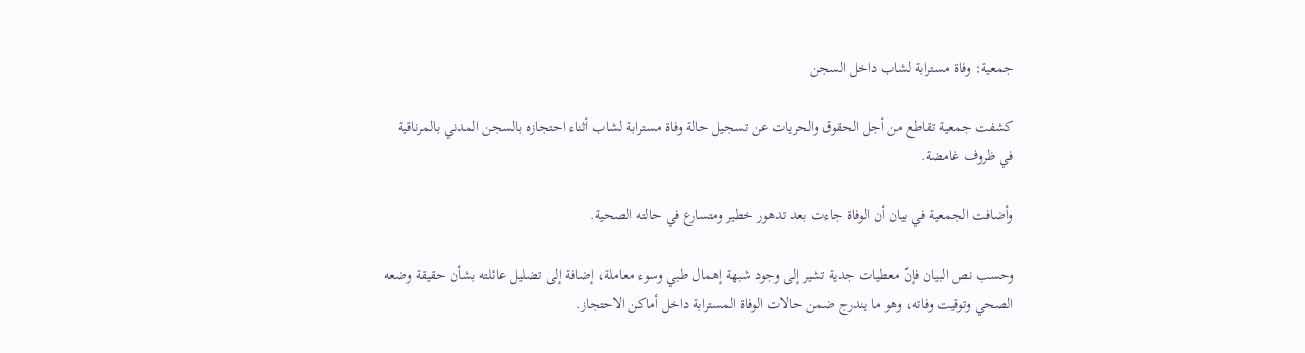جمعية: وفاة مسترابة لشاب داخل السجن

كشفت جمعية تقاطع من أجل الحقوق والحريات عن تسجيل حالة وفاة مسترابة لشاب أثناء احتجازه بالسجن المدني بالمرناقية في ظروف غامضة.

وأضافت الجمعية في بيان أن الوفاة جاءت بعد تدهور خطير ومتسارع في حالته الصحية.

وحسب نص البيان فإنّ معطيات جدية تشير إلى وجود شبهة إهمال طبي وسوء معاملة، إضافة إلى تضليل عائلته بشأن حقيقة وضعه الصحي وتوقيت وفاته، وهو ما يندرج ضمن حالات الوفاة المسترابة داخل أماكن الاحتجاز.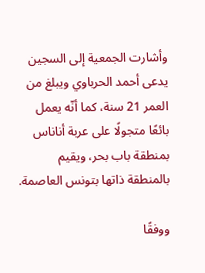وأشارت الجمعية إلى السجين يدعى أحمد الحرباوي ويبلغ من العمر 21 سنة، كما أنّه يعمل بائعًا متجولًا على عربة أناناس بمنطقة باب بحر، ويقيم بالمنطقة ذاتها بتونس العاصمة.

ووفقًا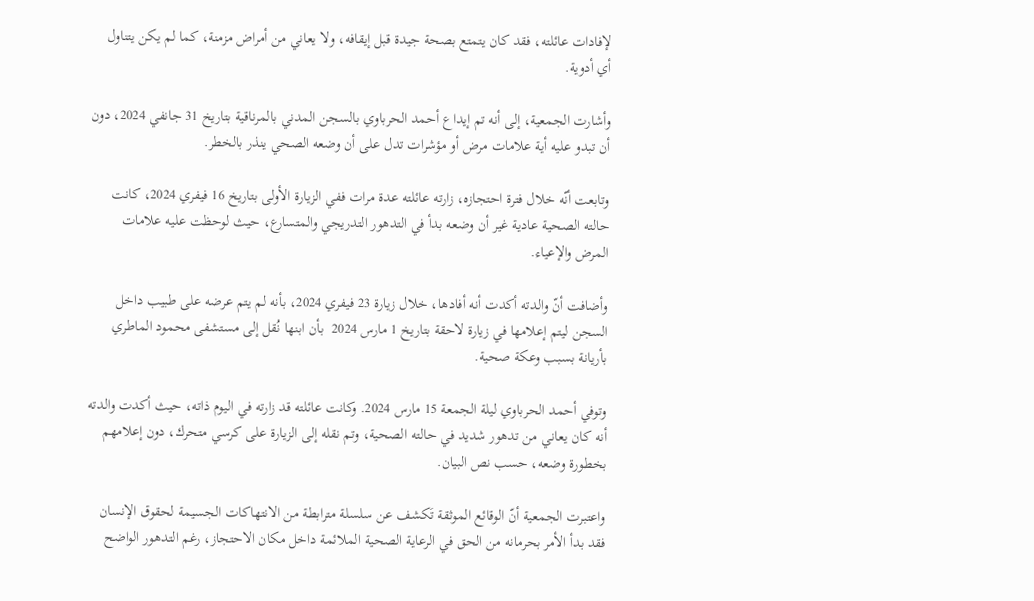لإفادات عائلته، فقد كان يتمتع بصحة جيدة قبل إيقافه، ولا يعاني من أمراض مزمنة، كما لم يكن يتناول أي أدوية.

وأشارت الجمعية، إلى أنه تم إيداع أحمد الحرباوي بالسجن المدني بالمرناقية بتاريخ 31 جانفي 2024، دون أن تبدو عليه أية علامات مرض أو مؤشرات تدل على أن وضعه الصحي ينذر بالخطر.

وتابعت أنّه خلال فترة احتجازه، زارته عائلته عدة مرات ففي الزيارة الأولى بتاريخ 16 فيفري 2024، كانت حالته الصحية عادية غير أن وضعه بدأ في التدهور التدريجي والمتسارع، حيث لوحظت عليه علامات المرض والإعياء.

وأضافت أنّ والدته أكدت أنه أفادها، خلال زيارة 23 فيفري 2024، بأنه لم يتم عرضه على طبيب داخل السجن ليتم إعلامها في زيارة لاحقة بتاريخ 1 مارس 2024  بأن ابنها نُقل إلى مستشفى محمود الماطري بأريانة بسبب وعكة صحية.

وتوفي أحمد الحرباوي ليلة الجمعة 15 مارس 2024. وكانت عائلته قد زارته في اليوم ذاته، حيث أكدت والدته أنه كان يعاني من تدهور شديد في حالته الصحية، وتم نقله إلى الزيارة على كرسي متحرك، دون إعلامهم بخطورة وضعه، حسب نص البيان.

واعتبرت الجمعية أنّ الوقائع الموثقة تَكشف عن سلسلة مترابطة من الانتهاكات الجسيمة لحقوق الإنسان فقد بدأ الأمر بحرمانه من الحق في الرعاية الصحية الملائمة داخل مكان الاحتجاز، رغم التدهور الواضح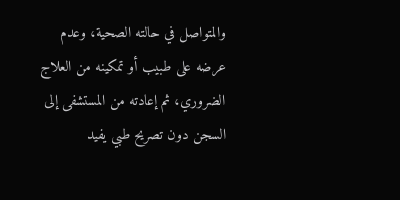والمتواصل في حالته الصحية، وعدم عرضه على طبيب أو تمكينه من العلاج الضروري، ثم إعادته من المستشفى إلى السجن دون تصريح طبي يفيد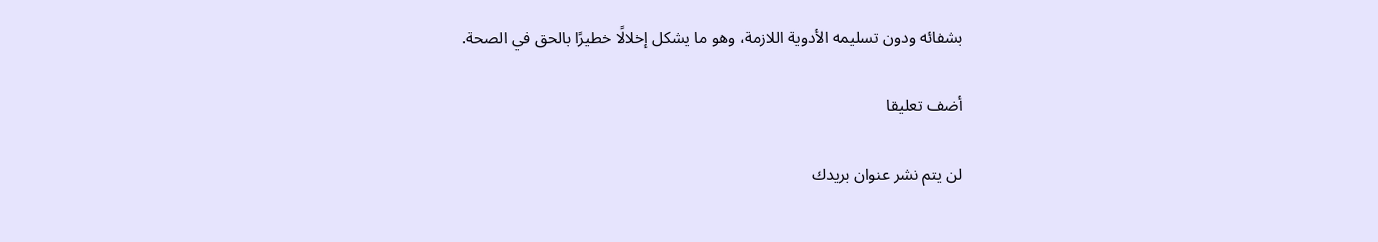بشفائه ودون تسليمه الأدوية اللازمة، وهو ما يشكل إخلالًا خطيرًا بالحق في الصحة.

أضف تعليقا

لن يتم نشر عنوان بريدك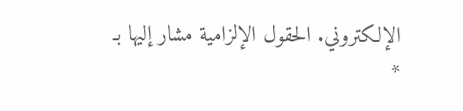الإلكتروني. الحقول الإلزامية مشار إليها بـ *